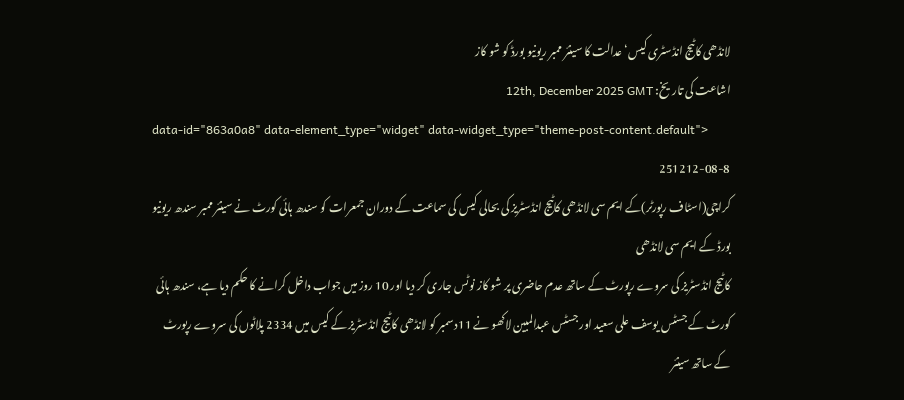لانڈھی کاٹیج انڈسٹری کیس‘عدالت کا سینئر ممبر ریونیو بورڈ کو شو کاز
اشاعت کی تاریخ: 12th, December 2025 GMT
data-id="863a0a8" data-element_type="widget" data-widget_type="theme-post-content.default">
251212-08-8
کراچی(اسٹاف رپورٹر)کے ایم سی لانڈھی کاٹیج انڈسٹریز کی بحالی کیس کی سماعت کے دوران جمعرات کو سندھ ہائی کورٹ نے سینئر ممبر سندھ ریونیو بورڈ کے ایم سی لانڈھی
کاٹیج انڈسٹریز کی سروے رپورٹ کے ساتھ عدم حاضری پر شو کاز نوٹس جاری کر دیا اور 10 روز میں جواب داخل کرانے کا حکم دیا ہے، سندھ ہائی کورٹ کے جسٹس یوسف علی سعید اور جسٹس عبدالمبین لاکھو نے 11دسمبر کو لانڈھی کاٹیج انڈسٹریز کے کیس میں 2334 پلاٹوں کی سروے رپورٹ کے ساتھ سینئر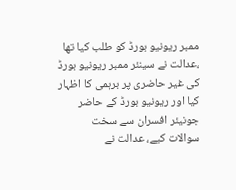ممبر ریونیو بورڈ کو طلب کیا تھا ،عدالت نے سینئر ممبر ریونیو بورڈ کی غیر حاضری پر برہمی کا اظہار کیا اور ریونیو بورڈ کے حاضر جونیئر افسران سے سخت سوالات کیے، عدالت نے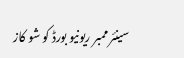سینئر ممبر ریونیو بورڈ کو شو کاز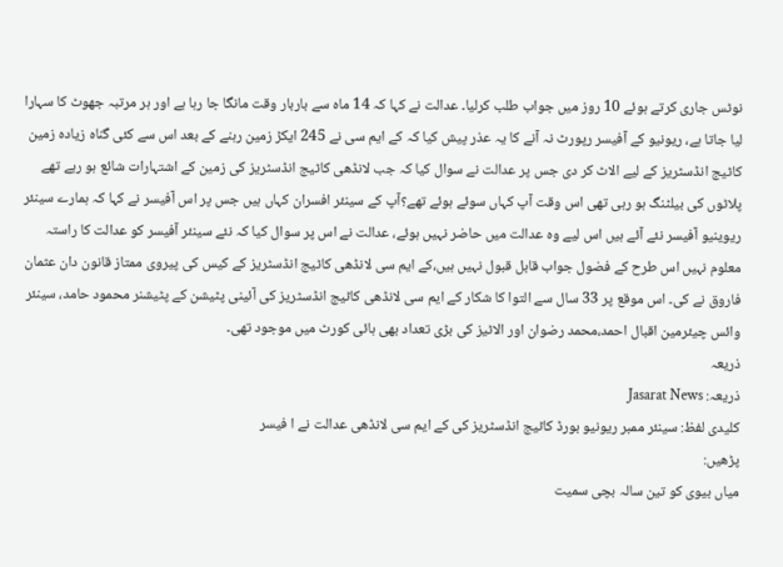نوٹس جاری کرتے ہوئے 10 روز میں جواب طلب کرلیا۔ عدالت نے کہا کہ 14 ماہ سے باربار وقت مانگا جا رہا ہے اور ہر مرتبہ جھوٹ کا سہارا لیا جاتا ہے، ریونیو کے آفیسر رپورٹ نہ آنے کا یہ عذر پیش کیا کہ کے ایم سی نے 245 ایکڑ زمین رہنے کے بعد اس سے کئی گناہ زیادہ زمین کاٹیج انڈسٹریز کے لیے الاٹ کر دی جس پر عدالت نے سوال کیا کہ جب لانڈھی کاٹیج انڈسٹریز کی زمین کے اشتہارات شائع ہو رہے تھے پلاٹوں کی بیلٹنگ ہو رہی تھی اس وقت آپ کہاں سوئے ہوئے تھے؟آپ کے سینئر افسران کہاں ہیں جس پر اس آفیسر نے کہا کہ ہمارے سینئر ریوینیو آفیسر نئے آئے ہیں اس لیے وہ عدالت میں حاضر نہیں ہوئے، عدالت نے اس پر سوال کیا کہ نئے سینئر آفیسر کو عدالت کا راستہ معلوم نہیں اس طرح کے فضول جواب قابل قبول نہیں ہیں،کے ایم سی لانڈھی کاٹیج انڈسٹریز کے کیس کی پیروی ممتاز قانون دان عثمان فاروق نے کی۔ اس موقع پر 33 سال سے التوا کا شکار کے ایم سی لانڈھی کاٹیج انڈسٹریز کی آئینی پٹیشن کے پٹیشنر محمود حامد، سینئر وائس چیئرمین اقبال احمد،محمد رضوان اور الاٹیز کی بڑی تعداد بھی ہائی کورٹ میں موجود تھی۔
ذریعہ
ذریعہ: Jasarat News
کلیدی لفظ: سینئر ممبر ریونیو بورڈ کاٹیج انڈسٹریز کی کے ایم سی لانڈھی عدالت نے ا فیسر
پڑھیں:
میاں بیوی کو تین سالہ بچی سمیت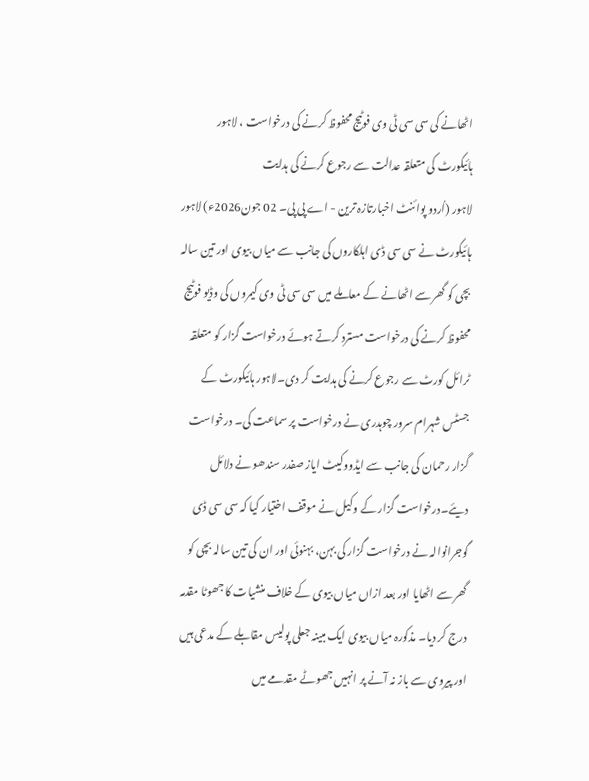اٹھانے کی سی سی ٹی وی فوٹیج محفوظ کرنے کی درخواست ، لاہور ہائیکورٹ کی متعلقہ عدالت سے رجوع کرنے کی ہدایت
لاہور (اُردو پوائنٹ اخبارتازہ ترین - اے پی پی۔ 02 جون2026ء) لاہور ہائیکورٹ نے سی سی ڈی اہلکاروں کی جانب سے میاں بیوی اور تین سالہ بچی کو گھر سے اٹھانے کے معاملے میں سی سی ٹی وی کیمروں کی وڈیو فوٹیج محفوظ کرنے کی درخواست مسترد کرتے ہوئے درخواست گزار کو متعلقہ ٹرائل کورٹ سے رجوع کرنے کی ہدایت کر دی۔لاہور ہائیکورٹ کے جسٹس شہرام سرور چوہدری نے درخواست پر سماعت کی۔ درخواست گزار رحمان کی جانب سے ایڈووکیٹ ایاز صفدر سندھو نے دلائل دیئے۔درخواست گزار کے وکیل نے موقف اختیار کیا کہ سی سی ڈی گوجرانوالہ نے درخواست گزار کی بہن، بہنوئی اور ان کی تین سالہ بچی کو گھر سے اٹھایا اور بعد ازاں میاں بیوی کے خلاف منشیات کا جھوٹا مقدمہ درج کر دیا۔ مذکورہ میاں بیوی ایک مبینہ جعلی پولیس مقابلے کے مدعی ہیں اور پیروی سے باز نہ آنے پر انہیں جھوٹے مقدمے میں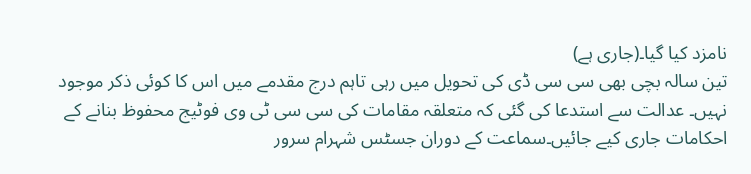نامزد کیا گیا۔(جاری ہے)
تین سالہ بچی بھی سی سی ڈی کی تحویل میں رہی تاہم درج مقدمے میں اس کا کوئی ذکر موجود نہیں۔ عدالت سے استدعا کی گئی کہ متعلقہ مقامات کی سی سی ٹی وی فوٹیج محفوظ بنانے کے احکامات جاری کیے جائیں۔سماعت کے دوران جسٹس شہرام سرور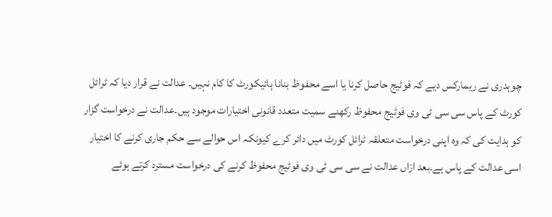چوہدری نے ریمارکس دیے کہ فوٹیج حاصل کرنا یا اسے محفوظ بنانا ہائیکورٹ کا کام نہیں۔ عدالت نے قرار دیا کہ ٹرائل کورٹ کے پاس سی سی ٹی وی فوٹیج محفوظ رکھنے سمیت متعدد قانونی اختیارات موجود ہیں۔عدالت نے درخواست گزار کو ہدایت کی کہ وہ اپنی درخواست متعلقہ ٹرائل کورٹ میں دائر کرے کیونکہ اس حوالے سے حکم جاری کرنے کا اختیار اسی عدالت کے پاس ہے۔بعد ازاں عدالت نے سی سی ٹی وی فوٹیج محفوظ کرنے کی درخواست مسترد کرتے ہوئے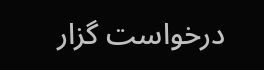درخواست گزار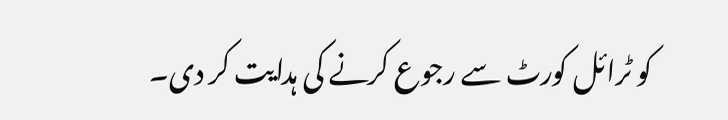کو ٹرائل کورٹ سے رجوع کرنے کی ہدایت کر دی۔